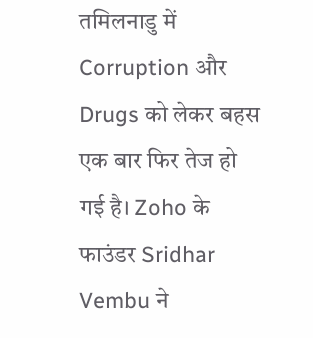तमिलनाडु में Corruption और Drugs को लेकर बहस एक बार फिर तेज हो गई है। Zoho के फाउंडर Sridhar Vembu ने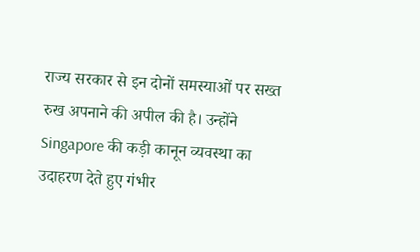राज्य सरकार से इन दोनों समस्याओं पर सख्त रुख अपनाने की अपील की है। उन्होंने Singapore की कड़ी कानून व्यवस्था का उदाहरण देते हुए गंभीर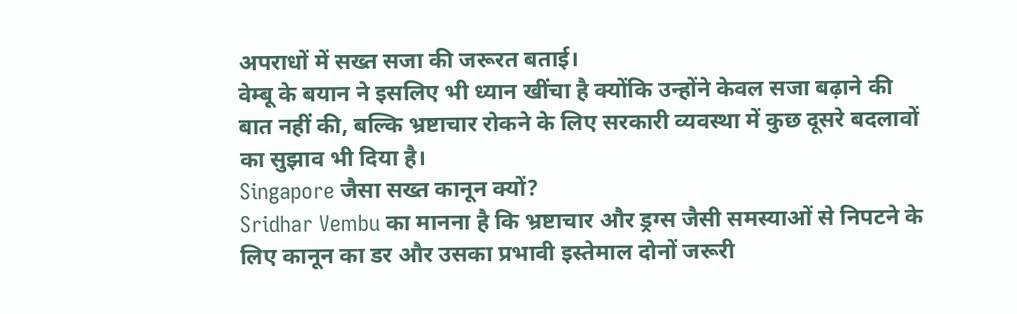अपराधों में सख्त सजा की जरूरत बताई।
वेम्बू के बयान ने इसलिए भी ध्यान खींचा है क्योंकि उन्होंने केवल सजा बढ़ाने की बात नहीं की, बल्कि भ्रष्टाचार रोकने के लिए सरकारी व्यवस्था में कुछ दूसरे बदलावों का सुझाव भी दिया है।
Singapore जैसा सख्त कानून क्यों?
Sridhar Vembu का मानना है कि भ्रष्टाचार और ड्रग्स जैसी समस्याओं से निपटने के लिए कानून का डर और उसका प्रभावी इस्तेमाल दोनों जरूरी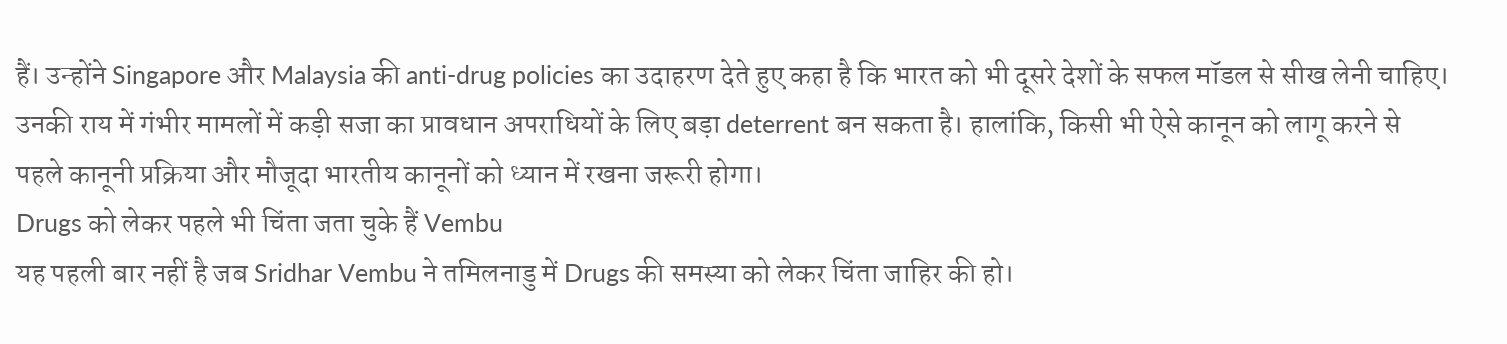हैं। उन्होंने Singapore और Malaysia की anti-drug policies का उदाहरण देते हुए कहा है कि भारत को भी दूसरे देशों के सफल मॉडल से सीख लेनी चाहिए।
उनकी राय में गंभीर मामलों में कड़ी सजा का प्रावधान अपराधियों के लिए बड़ा deterrent बन सकता है। हालांकि, किसी भी ऐसे कानून को लागू करने से पहले कानूनी प्रक्रिया और मौजूदा भारतीय कानूनों को ध्यान में रखना जरूरी होगा।
Drugs को लेकर पहले भी चिंता जता चुके हैं Vembu
यह पहली बार नहीं है जब Sridhar Vembu ने तमिलनाडु में Drugs की समस्या को लेकर चिंता जाहिर की हो।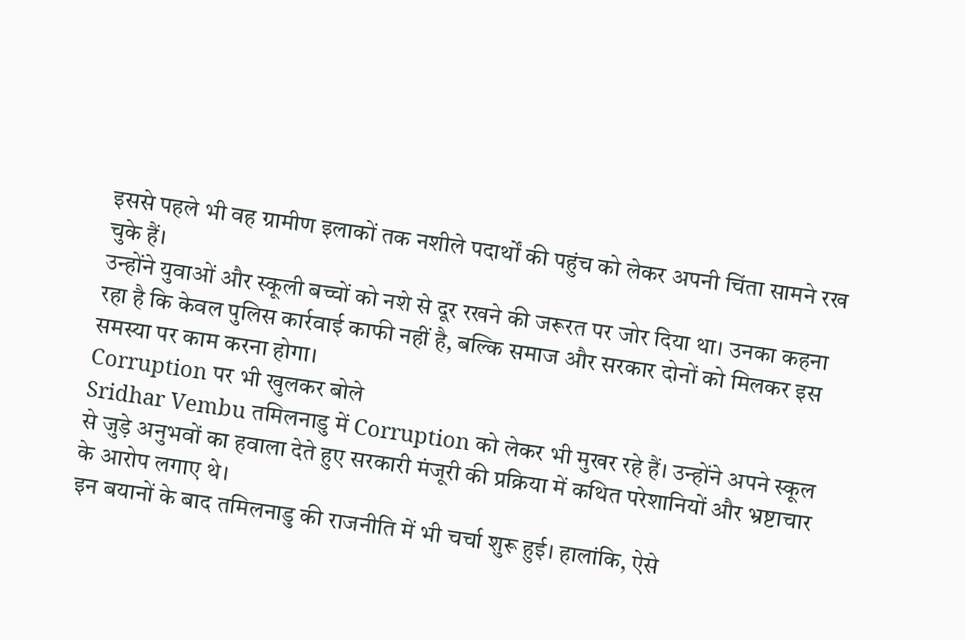इससे पहले भी वह ग्रामीण इलाकों तक नशीले पदार्थों की पहुंच को लेकर अपनी चिंता सामने रख चुके हैं।
उन्होंने युवाओं और स्कूली बच्चों को नशे से दूर रखने की जरूरत पर जोर दिया था। उनका कहना रहा है कि केवल पुलिस कार्रवाई काफी नहीं है, बल्कि समाज और सरकार दोनों को मिलकर इस समस्या पर काम करना होगा।
Corruption पर भी खुलकर बोले
Sridhar Vembu तमिलनाडु में Corruption को लेकर भी मुखर रहे हैं। उन्होंने अपने स्कूल से जुड़े अनुभवों का हवाला देते हुए सरकारी मंजूरी की प्रक्रिया में कथित परेशानियों और भ्रष्टाचार के आरोप लगाए थे।
इन बयानों के बाद तमिलनाडु की राजनीति में भी चर्चा शुरू हुई। हालांकि, ऐसे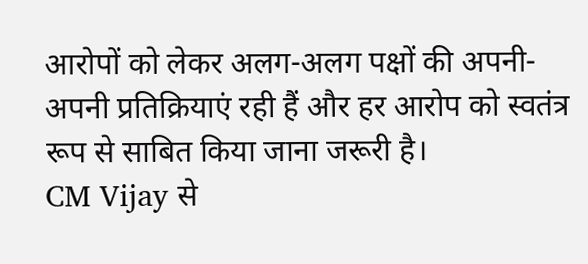आरोपों को लेकर अलग-अलग पक्षों की अपनी-अपनी प्रतिक्रियाएं रही हैं और हर आरोप को स्वतंत्र रूप से साबित किया जाना जरूरी है।
CM Vijay से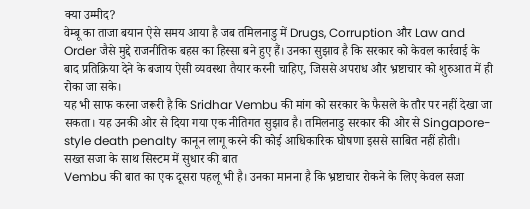क्या उम्मीद?
वेम्बू का ताजा बयान ऐसे समय आया है जब तमिलनाडु में Drugs, Corruption और Law and Order जैसे मुद्दे राजनीतिक बहस का हिस्सा बने हुए हैं। उनका सुझाव है कि सरकार को केवल कार्रवाई के बाद प्रतिक्रिया देने के बजाय ऐसी व्यवस्था तैयार करनी चाहिए, जिससे अपराध और भ्रष्टाचार को शुरुआत में ही रोका जा सके।
यह भी साफ करना जरूरी है कि Sridhar Vembu की मांग को सरकार के फैसले के तौर पर नहीं देखा जा सकता। यह उनकी ओर से दिया गया एक नीतिगत सुझाव है। तमिलनाडु सरकार की ओर से Singapore-style death penalty कानून लागू करने की कोई आधिकारिक घोषणा इससे साबित नहीं होती।
सख्त सजा के साथ सिस्टम में सुधार की बात
Vembu की बात का एक दूसरा पहलू भी है। उनका मानना है कि भ्रष्टाचार रोकने के लिए केवल सजा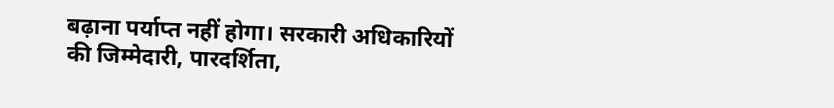बढ़ाना पर्याप्त नहीं होगा। सरकारी अधिकारियों की जिम्मेदारी, पारदर्शिता,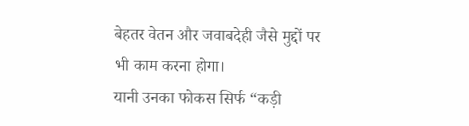बेहतर वेतन और जवाबदेही जैसे मुद्दों पर भी काम करना होगा।
यानी उनका फोकस सिर्फ “कड़ी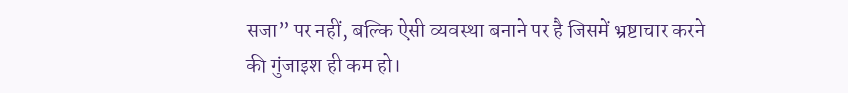सजा” पर नहीं, बल्कि ऐसी व्यवस्था बनाने पर है जिसमें भ्रष्टाचार करने की गुंजाइश ही कम हो।